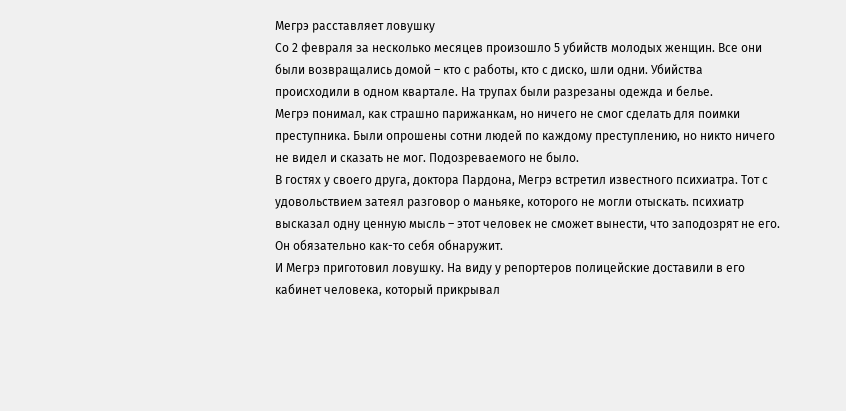Мегрэ расставляет ловушку
Со 2 февраля за несколько месяцев произошло 5 убийств молодых женщин. Все они были возвращались домой – кто с работы, кто с диско, шли одни. Убийства происходили в одном квартале. На трупах были разрезаны одежда и белье.
Мегрэ понимал, как страшно парижанкам, но ничего не смог сделать для поимки преступника. Были опрошены сотни людей по каждому преступлению, но никто ничего не видел и сказать не мог. Подозреваемого не было.
В гостях у своего друга, доктора Пардона, Мегрэ встретил известного психиатра. Тот с удовольствием затеял разговор о маньяке, которого не могли отыскать. психиатр высказал одну ценную мысль – этот человек не сможет вынести, что заподозрят не его. Он обязательно как-то себя обнаружит.
И Мегрэ приготовил ловушку. На виду у репортеров полицейские доставили в его кабинет человека, который прикрывал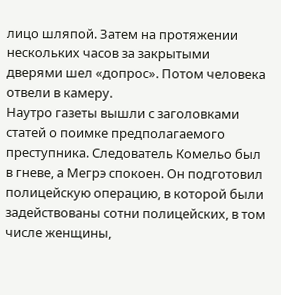лицо шляпой. Затем на протяжении нескольких часов за закрытыми дверями шел «допрос». Потом человека отвели в камеру.
Наутро газеты вышли с заголовками статей о поимке предполагаемого преступника. Следователь Комельо был в гневе, а Мегрэ спокоен. Он подготовил полицейскую операцию, в которой были задействованы сотни полицейских, в том числе женщины,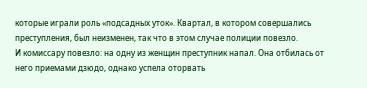которые играли роль «подсадных уток». Квартал, в котором совершались преступления, был неизменен, так что в этом случае полиции повезло.
И комиссару повезло: на одну из женщин преступник напал. Она отбилась от него приемами дзюдо, однако успела оторвать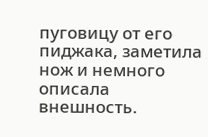пуговицу от его пиджака, заметила нож и немного описала внешность.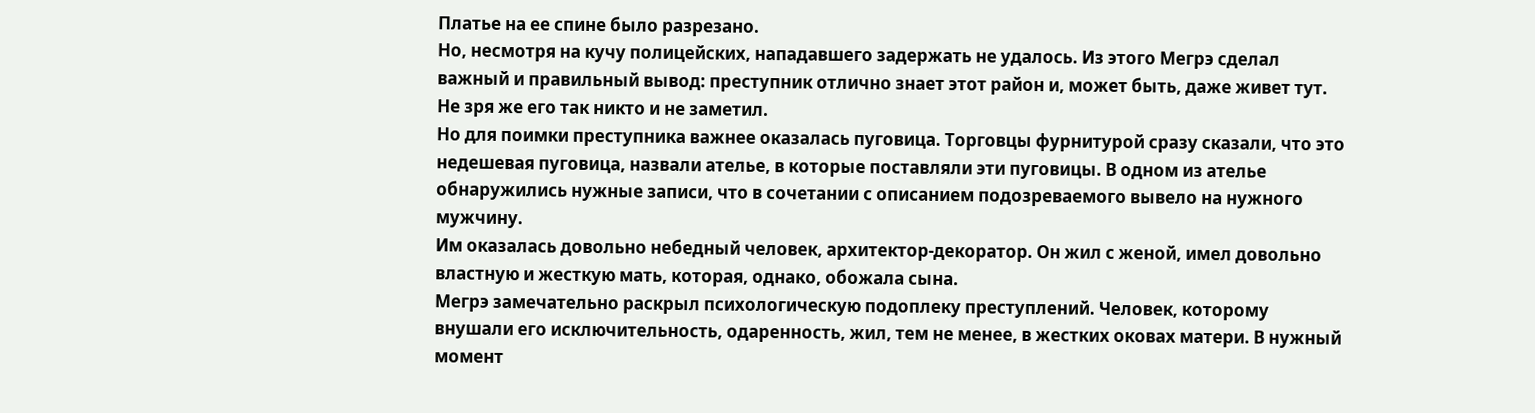Платье на ее спине было разрезано.
Но, несмотря на кучу полицейских, нападавшего задержать не удалось. Из этого Мегрэ сделал важный и правильный вывод: преступник отлично знает этот район и, может быть, даже живет тут. Не зря же его так никто и не заметил.
Но для поимки преступника важнее оказалась пуговица. Торговцы фурнитурой сразу сказали, что это недешевая пуговица, назвали ателье, в которые поставляли эти пуговицы. В одном из ателье обнаружились нужные записи, что в сочетании с описанием подозреваемого вывело на нужного мужчину.
Им оказалась довольно небедный человек, архитектор-декоратор. Он жил с женой, имел довольно властную и жесткую мать, которая, однако, обожала сына.
Мегрэ замечательно раскрыл психологическую подоплеку преступлений. Человек, которому внушали его исключительность, одаренность, жил, тем не менее, в жестких оковах матери. В нужный момент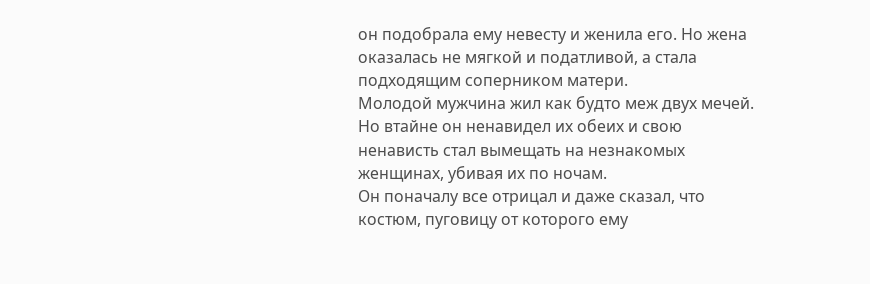он подобрала ему невесту и женила его. Но жена оказалась не мягкой и податливой, а стала подходящим соперником матери.
Молодой мужчина жил как будто меж двух мечей. Но втайне он ненавидел их обеих и свою ненависть стал вымещать на незнакомых женщинах, убивая их по ночам.
Он поначалу все отрицал и даже сказал, что костюм, пуговицу от которого ему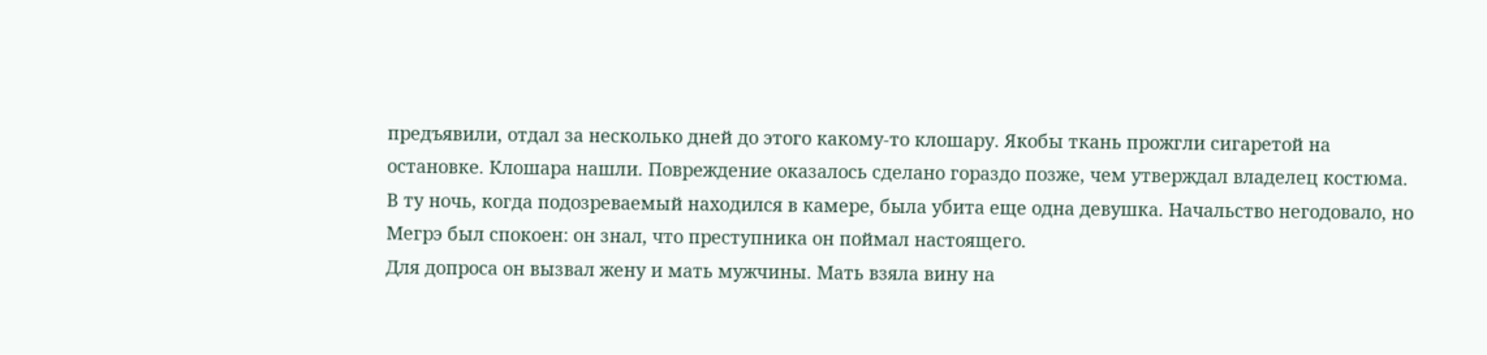предъявили, отдал за несколько дней до этого какому-то клошару. Якобы ткань прожгли сигаретой на остановке. Клошара нашли. Повреждение оказалось сделано гораздо позже, чем утверждал владелец костюма.
В ту ночь, когда подозреваемый находился в камере, была убита еще одна девушка. Начальство негодовало, но Мегрэ был спокоен: он знал, что преступника он поймал настоящего.
Для допроса он вызвал жену и мать мужчины. Мать взяла вину на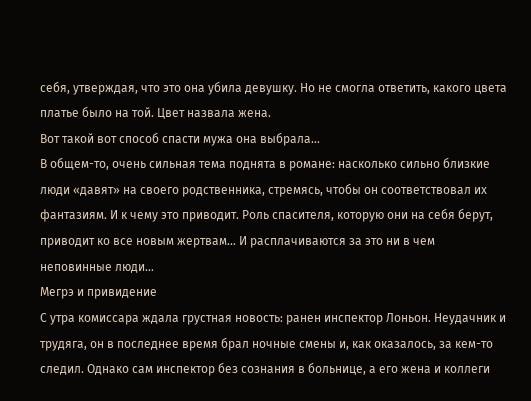себя, утверждая, что это она убила девушку. Но не смогла ответить, какого цвета платье было на той. Цвет назвала жена.
Вот такой вот способ спасти мужа она выбрала…
В общем-то, очень сильная тема поднята в романе: насколько сильно близкие люди «давят» на своего родственника, стремясь, чтобы он соответствовал их фантазиям. И к чему это приводит. Роль спасителя, которую они на себя берут, приводит ко все новым жертвам… И расплачиваются за это ни в чем неповинные люди…
Мегрэ и привидение
С утра комиссара ждала грустная новость: ранен инспектор Лоньон. Неудачник и трудяга, он в последнее время брал ночные смены и, как оказалось, за кем-то следил. Однако сам инспектор без сознания в больнице, а его жена и коллеги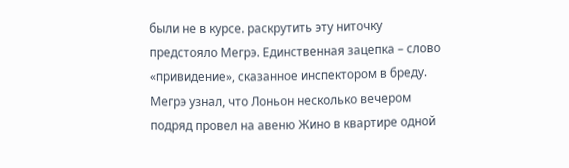были не в курсе. раскрутить эту ниточку предстояло Мегрэ. Единственная зацепка – слово «привидение», сказанное инспектором в бреду.
Мегрэ узнал, что Лоньон несколько вечером подряд провел на авеню Жино в квартире одной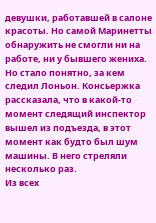девушки, работавшей в салоне красоты. Но самой Маринетты обнаружить не смогли ни на работе, ни у бывшего жениха.
Но стало понятно, за кем следил Лоньон. Консьержка рассказала, что в какой-то момент следящий инспектор вышел из подъезда, в этот момент как будто был шум машины. В него стреляли несколько раз.
Из всех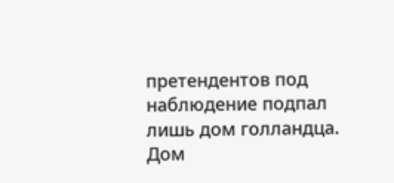претендентов под наблюдение подпал лишь дом голландца.
Дом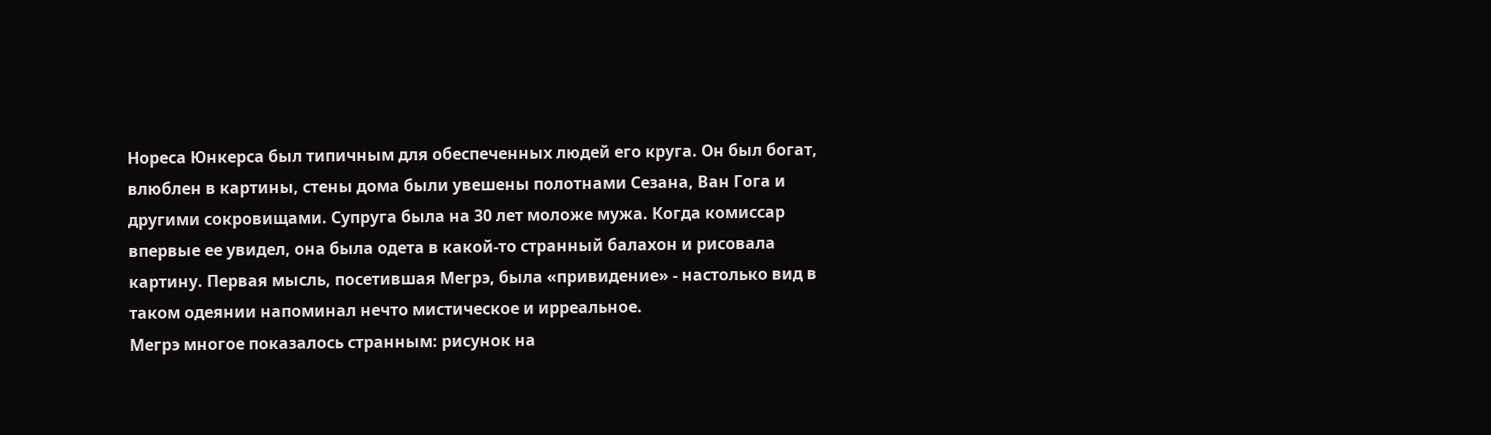Нореса Юнкерса был типичным для обеспеченных людей его круга. Он был богат, влюблен в картины, стены дома были увешены полотнами Сезана, Ван Гога и другими сокровищами. Супруга была на 30 лет моложе мужа. Когда комиссар впервые ее увидел, она была одета в какой-то странный балахон и рисовала картину. Первая мысль, посетившая Мегрэ, была «привидение» - настолько вид в таком одеянии напоминал нечто мистическое и ирреальное.
Мегрэ многое показалось странным: рисунок на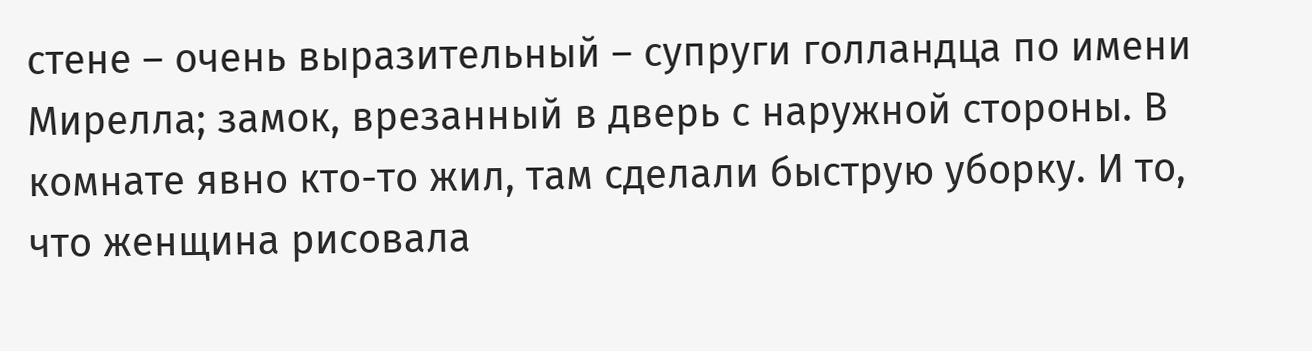стене – очень выразительный – супруги голландца по имени Мирелла; замок, врезанный в дверь с наружной стороны. В комнате явно кто-то жил, там сделали быструю уборку. И то, что женщина рисовала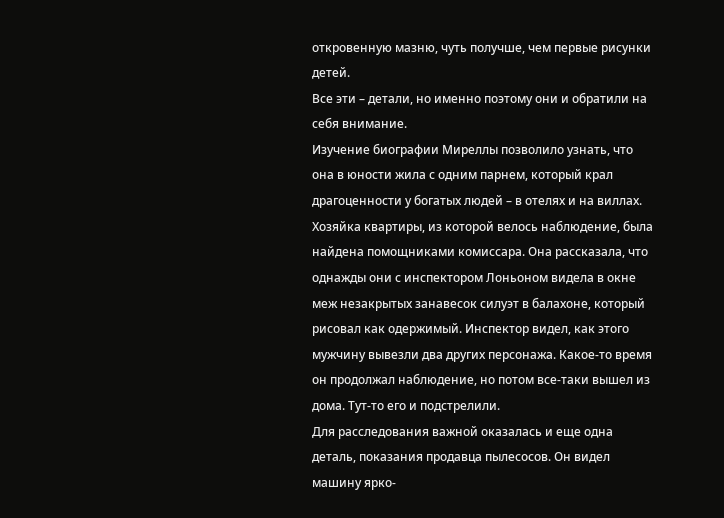откровенную мазню, чуть получше, чем первые рисунки детей.
Все эти – детали, но именно поэтому они и обратили на себя внимание.
Изучение биографии Миреллы позволило узнать, что она в юности жила с одним парнем, который крал драгоценности у богатых людей – в отелях и на виллах.
Хозяйка квартиры, из которой велось наблюдение, была найдена помощниками комиссара. Она рассказала, что однажды они с инспектором Лоньоном видела в окне меж незакрытых занавесок силуэт в балахоне, который рисовал как одержимый. Инспектор видел, как этого мужчину вывезли два других персонажа. Какое-то время он продолжал наблюдение, но потом все-таки вышел из дома. Тут-то его и подстрелили.
Для расследования важной оказалась и еще одна деталь, показания продавца пылесосов. Он видел машину ярко-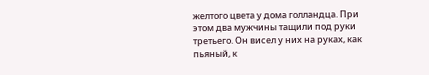желтого цвета у дома голландца. При этом два мужчины тащили под руки третьего. Он висел у них на руках, как пьяный, к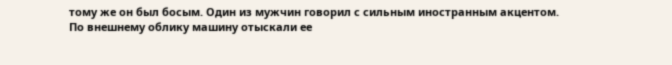тому же он был босым. Один из мужчин говорил с сильным иностранным акцентом.
По внешнему облику машину отыскали ее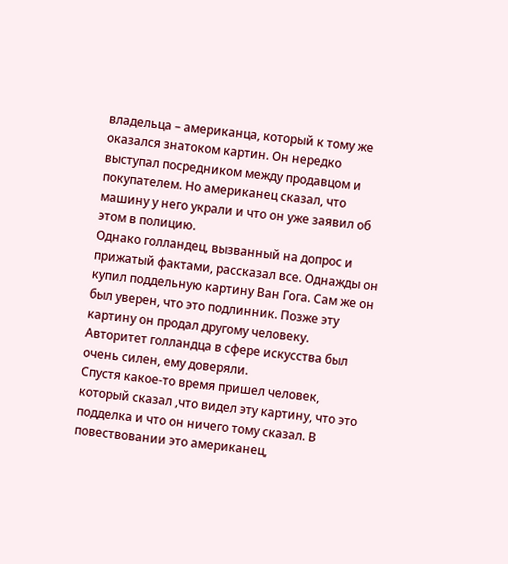владельца – американца, который к тому же оказался знатоком картин. Он нередко выступал посредником между продавцом и покупателем. Но американец сказал, что машину у него украли и что он уже заявил об этом в полицию.
Однако голландец, вызванный на допрос и прижатый фактами, рассказал все. Однажды он купил поддельную картину Ван Гога. Сам же он был уверен, что это подлинник. Позже эту картину он продал другому человеку. Авторитет голландца в сфере искусства был очень силен, ему доверяли.
Спустя какое-то время пришел человек, который сказал ,что видел эту картину, что это подделка и что он ничего тому сказал. В повествовании это американец,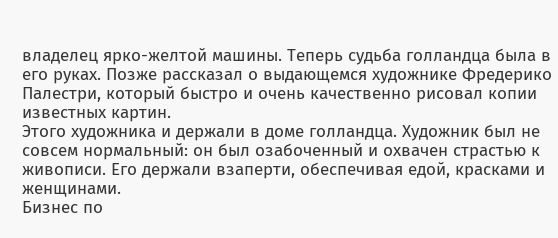владелец ярко-желтой машины. Теперь судьба голландца была в его руках. Позже рассказал о выдающемся художнике Фредерико Палестри, который быстро и очень качественно рисовал копии известных картин.
Этого художника и держали в доме голландца. Художник был не совсем нормальный: он был озабоченный и охвачен страстью к живописи. Его держали взаперти, обеспечивая едой, красками и женщинами.
Бизнес по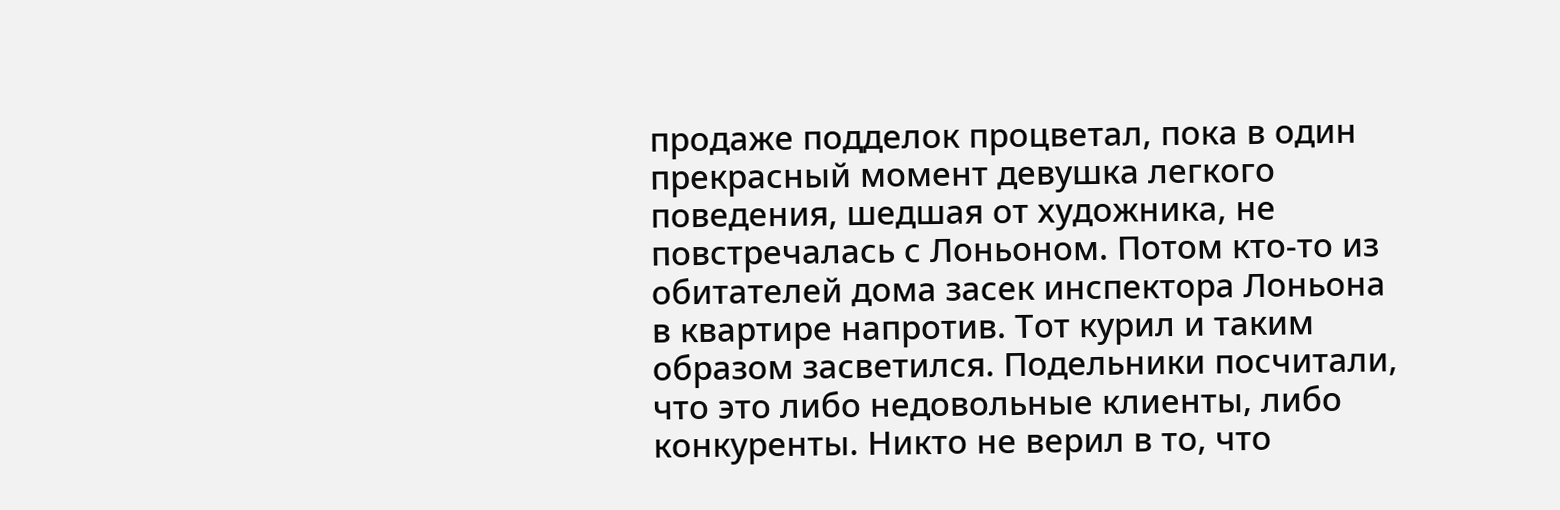продаже подделок процветал, пока в один прекрасный момент девушка легкого поведения, шедшая от художника, не повстречалась с Лоньоном. Потом кто-то из обитателей дома засек инспектора Лоньона в квартире напротив. Тот курил и таким образом засветился. Подельники посчитали, что это либо недовольные клиенты, либо конкуренты. Никто не верил в то, что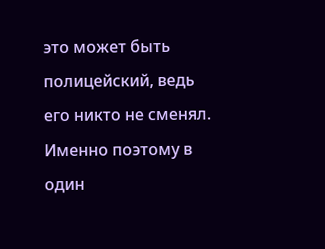это может быть полицейский, ведь его никто не сменял. Именно поэтому в один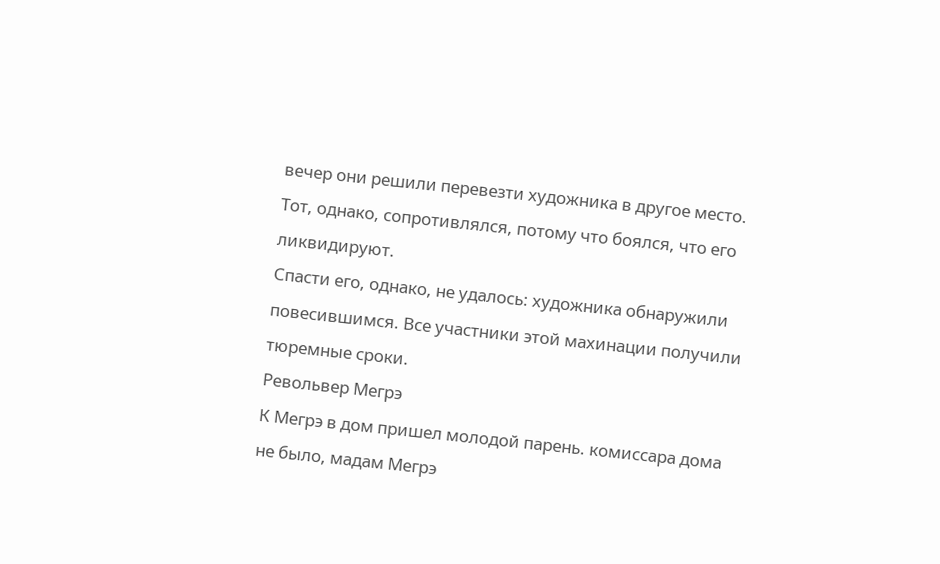вечер они решили перевезти художника в другое место. Тот, однако, сопротивлялся, потому что боялся, что его ликвидируют.
Спасти его, однако, не удалось: художника обнаружили повесившимся. Все участники этой махинации получили тюремные сроки.
Револьвер Мегрэ
К Мегрэ в дом пришел молодой парень. комиссара дома не было, мадам Мегрэ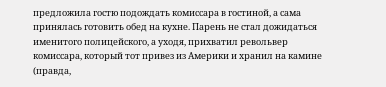предложила гостю подождать комиссара в гостиной, а сама принялась готовить обед на кухне. Парень не стал дожидаться именитого полицейского, а уходя, прихватил револьвер комиссара, который тот привез из Америки и хранил на камине (правда,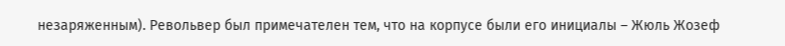незаряженным). Револьвер был примечателен тем, что на корпусе были его инициалы – Жюль Жозеф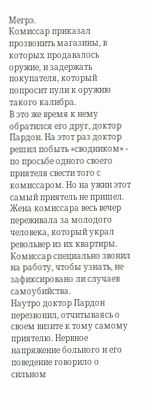Мегрэ.
Комиссар приказал прозвонить магазины, в которых продавалось оружие, и задержать покупателя, который попросит пули к оружию такого калибра.
В это же время к нему обратился его друг, доктор Пардон. На этот раз доктор решил побыть «сводником» - по просьбе одного своего приятеля свести того с комиссаром. Но на ужин этот самый приятель не пришел.
Жена комиссара весь вечер переживала за молодого человека, который украл револьвер из их квартиры. Комиссар специально звонил на работу, чтобы узнать, не зафиксировано ли случаев самоубийства.
Наутро доктор Пардон перезвонил, отчитываясь о своем визите к тому самому приятелю. Нервное напряжение больного и его поведение говорило о сильном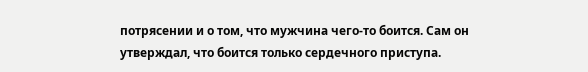потрясении и о том, что мужчина чего-то боится. Сам он утверждал, что боится только сердечного приступа.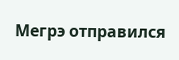Мегрэ отправился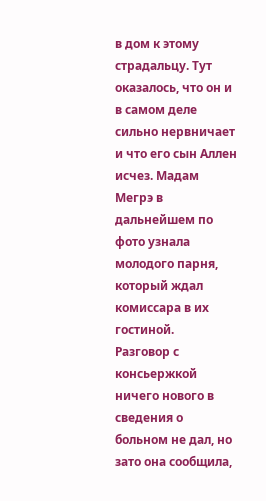в дом к этому страдальцу. Тут оказалось, что он и в самом деле сильно нервничает и что его сын Аллен исчез. Мадам Мегрэ в дальнейшем по фото узнала молодого парня, который ждал комиссара в их гостиной.
Разговор с консьержкой ничего нового в сведения о больном не дал, но зато она сообщила,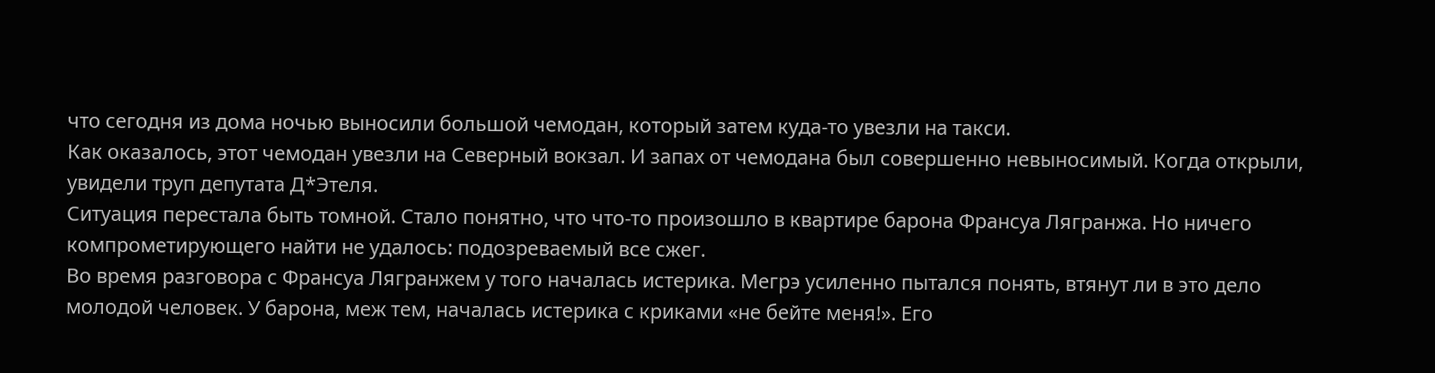что сегодня из дома ночью выносили большой чемодан, который затем куда-то увезли на такси.
Как оказалось, этот чемодан увезли на Северный вокзал. И запах от чемодана был совершенно невыносимый. Когда открыли, увидели труп депутата Д*Этеля.
Ситуация перестала быть томной. Стало понятно, что что-то произошло в квартире барона Франсуа Лягранжа. Но ничего компрометирующего найти не удалось: подозреваемый все сжег.
Во время разговора с Франсуа Лягранжем у того началась истерика. Мегрэ усиленно пытался понять, втянут ли в это дело молодой человек. У барона, меж тем, началась истерика с криками «не бейте меня!». Его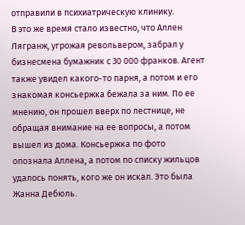отправили в психиатрическую клинику.
В это же время стало известно, что Аллен Лягранж, угрожая револьвером, забрал у бизнесмена бумажник с 30 000 франков. Агент также увидел какого-то парня, а потом и его знакомая консьержка бежала за ним. По ее мнению, он прошел вверх по лестнице, не обращая внимание на ее вопросы, а потом вышел из дома. Консьержка по фото опознала Аллена, а потом по списку жильцов удалось понять, кого же он искал. Это была Жанна Дебюль.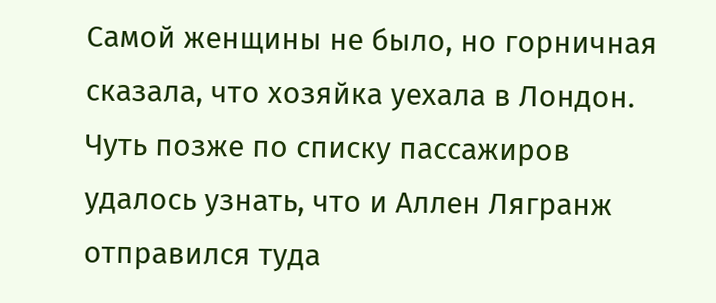Самой женщины не было, но горничная сказала, что хозяйка уехала в Лондон.
Чуть позже по списку пассажиров удалось узнать, что и Аллен Лягранж отправился туда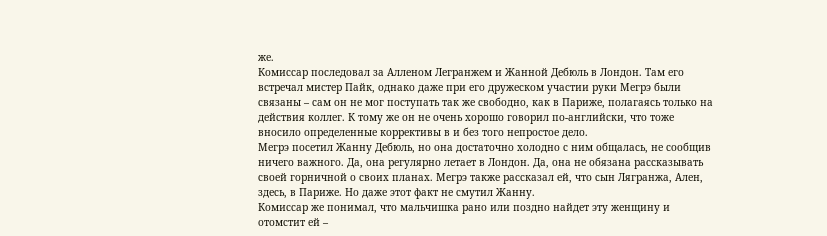же.
Комиссар последовал за Алленом Легранжем и Жанной Дебюль в Лондон. Там его встречал мистер Пайк, однако даже при его дружеском участии руки Мегрэ были связаны – сам он не мог поступать так же свободно, как в Париже, полагаясь только на действия коллег. К тому же он не очень хорошо говорил по-английски, что тоже вносило определенные коррективы в и без того непростое дело.
Мегрэ посетил Жанну Дебюль, но она достаточно холодно с ним общалась, не сообщив ничего важного. Да, она регулярно летает в Лондон. Да, она не обязана рассказывать своей горничной о своих планах. Мегрэ также рассказал ей, что сын Лягранжа, Ален, здесь, в Париже. Но даже этот факт не смутил Жанну.
Комиссар же понимал, что мальчишка рано или поздно найдет эту женщину и отомстит ей –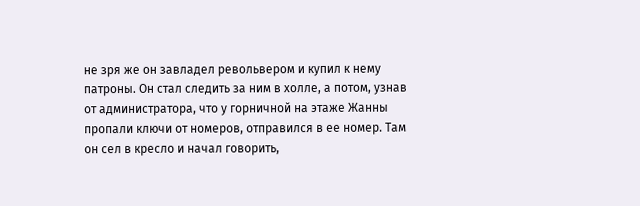не зря же он завладел револьвером и купил к нему патроны. Он стал следить за ним в холле, а потом, узнав от администратора, что у горничной на этаже Жанны пропали ключи от номеров, отправился в ее номер. Там он сел в кресло и начал говорить,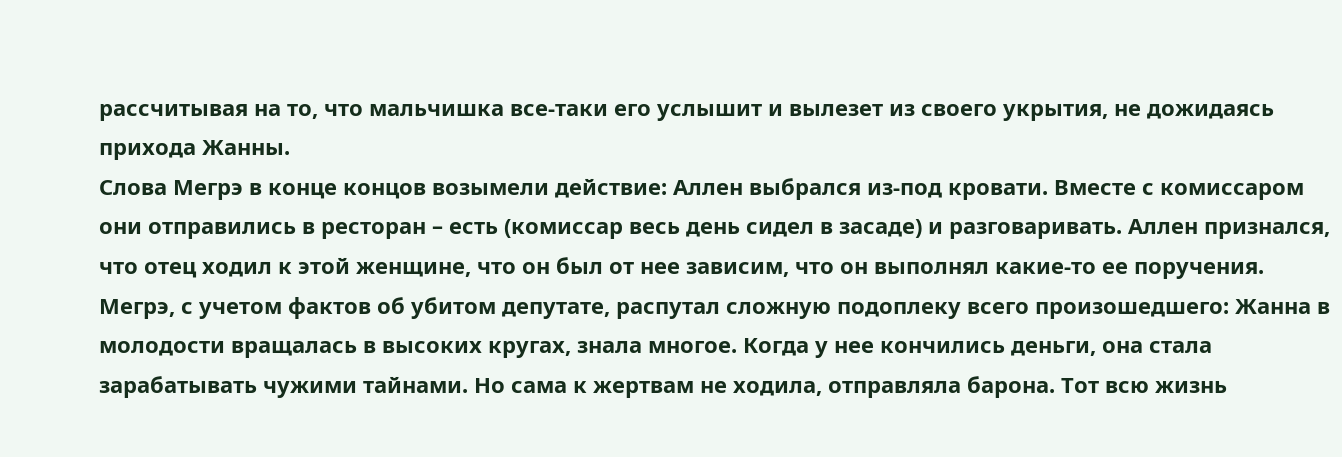рассчитывая на то, что мальчишка все-таки его услышит и вылезет из своего укрытия, не дожидаясь прихода Жанны.
Слова Мегрэ в конце концов возымели действие: Аллен выбрался из-под кровати. Вместе с комиссаром они отправились в ресторан – есть (комиссар весь день сидел в засаде) и разговаривать. Аллен признался, что отец ходил к этой женщине, что он был от нее зависим, что он выполнял какие-то ее поручения.
Мегрэ, с учетом фактов об убитом депутате, распутал сложную подоплеку всего произошедшего: Жанна в молодости вращалась в высоких кругах, знала многое. Когда у нее кончились деньги, она стала зарабатывать чужими тайнами. Но сама к жертвам не ходила, отправляла барона. Тот всю жизнь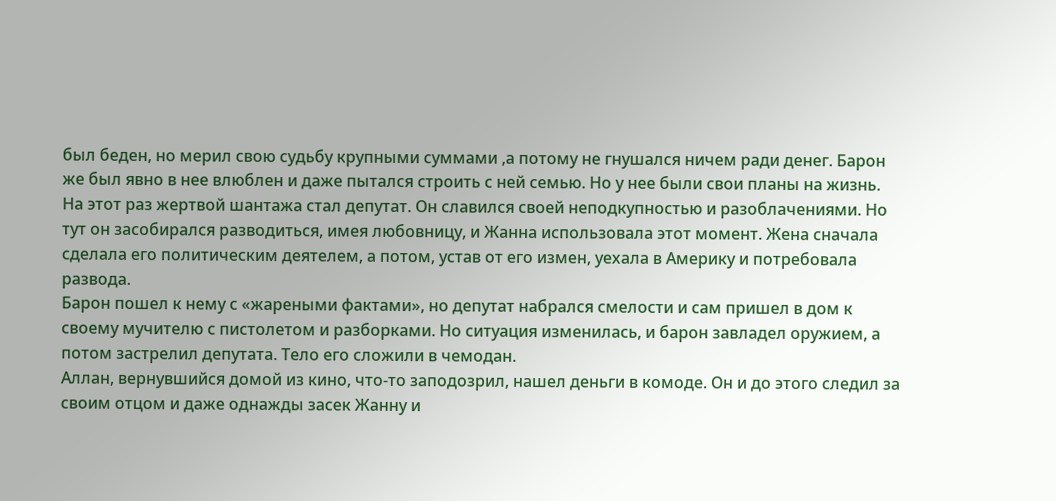был беден, но мерил свою судьбу крупными суммами ,а потому не гнушался ничем ради денег. Барон же был явно в нее влюблен и даже пытался строить с ней семью. Но у нее были свои планы на жизнь.
На этот раз жертвой шантажа стал депутат. Он славился своей неподкупностью и разоблачениями. Но тут он засобирался разводиться, имея любовницу, и Жанна использовала этот момент. Жена сначала сделала его политическим деятелем, а потом, устав от его измен, уехала в Америку и потребовала развода.
Барон пошел к нему с «жареными фактами», но депутат набрался смелости и сам пришел в дом к своему мучителю с пистолетом и разборками. Но ситуация изменилась, и барон завладел оружием, а потом застрелил депутата. Тело его сложили в чемодан.
Аллан, вернувшийся домой из кино, что-то заподозрил, нашел деньги в комоде. Он и до этого следил за своим отцом и даже однажды засек Жанну и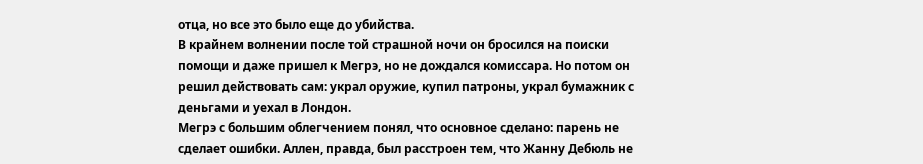отца, но все это было еще до убийства.
В крайнем волнении после той страшной ночи он бросился на поиски помощи и даже пришел к Мегрэ, но не дождался комиссара. Но потом он решил действовать сам: украл оружие, купил патроны, украл бумажник с деньгами и уехал в Лондон.
Мегрэ с большим облегчением понял, что основное сделано: парень не сделает ошибки. Аллен, правда, был расстроен тем, что Жанну Дебюль не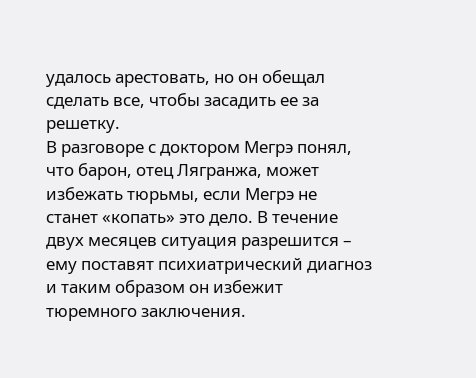удалось арестовать, но он обещал сделать все, чтобы засадить ее за решетку.
В разговоре с доктором Мегрэ понял, что барон, отец Лягранжа, может избежать тюрьмы, если Мегрэ не станет «копать» это дело. В течение двух месяцев ситуация разрешится – ему поставят психиатрический диагноз и таким образом он избежит тюремного заключения.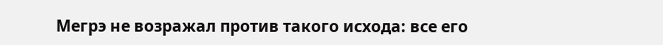Мегрэ не возражал против такого исхода: все его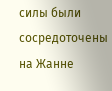силы были сосредоточены на Жанне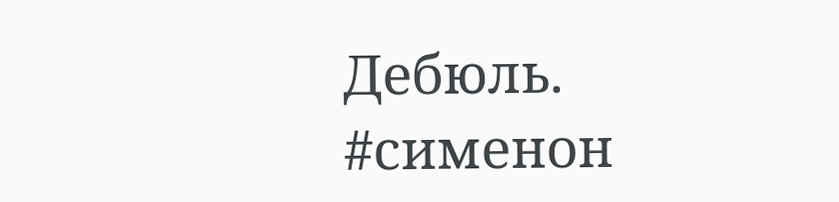Дебюль.
#сименон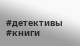#детективы #книги